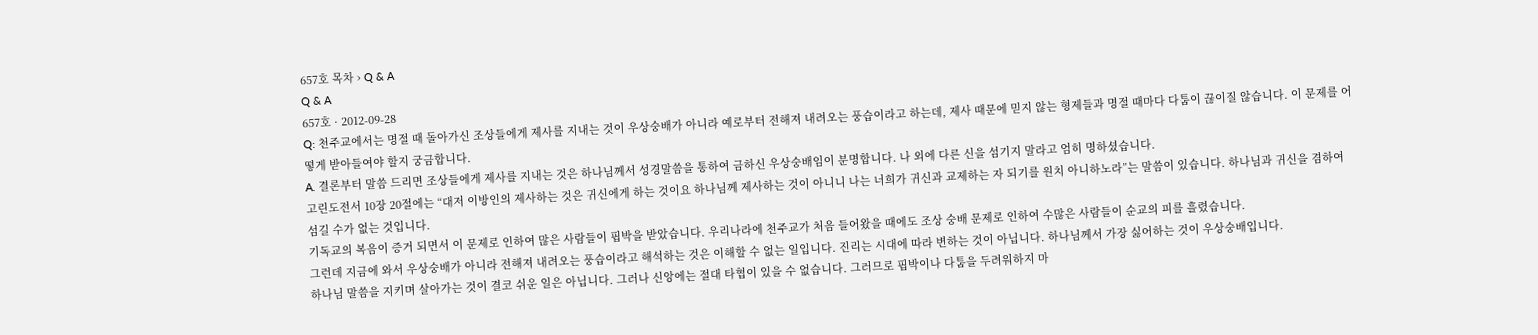657호 목차 › Q & A
Q & A
657호 · 2012-09-28
Q: 천주교에서는 명절 때 돌아가신 조상들에게 제사를 지내는 것이 우상숭배가 아니라 예로부터 전해져 내려오는 풍습이라고 하는데, 제사 때문에 믿지 않는 형제들과 명절 때마다 다툼이 끊이질 않습니다. 이 문제를 어떻게 받아들여야 할지 궁금합니다.
A. 결론부터 말씀 드리면 조상들에게 제사를 지내는 것은 하나님께서 성경말씀을 통하여 금하신 우상숭배임이 분명합니다. 나 외에 다른 신을 섬기지 말라고 엄히 명하셨습니다.
고린도전서 10장 20절에는 “대저 이방인의 제사하는 것은 귀신에게 하는 것이요 하나님께 제사하는 것이 아니니 나는 너희가 귀신과 교제하는 자 되기를 원치 아니하노라”는 말씀이 있습니다. 하나님과 귀신을 겸하여 섬길 수가 없는 것입니다.
기독교의 복음이 증거 되면서 이 문제로 인하여 많은 사람들이 핍박을 받았습니다. 우리나라에 천주교가 처음 들어왔을 때에도 조상 숭배 문제로 인하여 수많은 사람들이 순교의 피를 흘렸습니다.
그런데 지금에 와서 우상숭배가 아니라 전해져 내려오는 풍습이라고 해석하는 것은 이해할 수 없는 일입니다. 진리는 시대에 따라 변하는 것이 아닙니다. 하나님께서 가장 싫어하는 것이 우상숭배입니다.
하나님 말씀을 지키며 살아가는 것이 결코 쉬운 일은 아닙니다. 그러나 신앙에는 절대 타협이 있을 수 없습니다. 그러므로 핍박이나 다툼을 두려워하지 마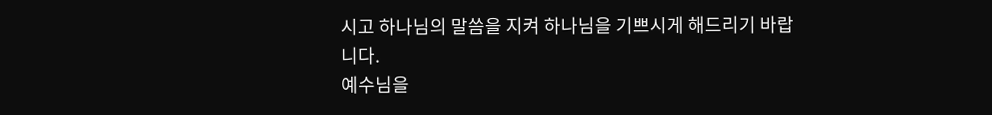시고 하나님의 말씀을 지켜 하나님을 기쁘시게 해드리기 바랍니다.
예수님을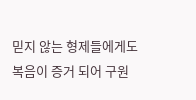믿지 않는 형제들에게도 복음이 증거 되어 구원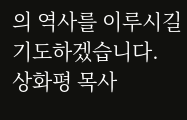의 역사를 이루시길 기도하겠습니다.
상화평 목사